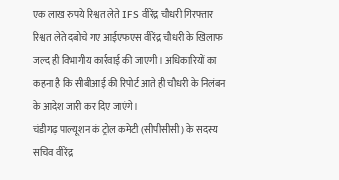एक लाख रुपये रिश्वत लेते IFS वीरेंद्र चौधरी गिरफ्तार
रिश्वत लेते दबोचे गए आईएफएस वीरेंद्र चौधरी के खिलाफ जल्द ही विभागीय कार्रवाई की जाएगी। अधिकारियों का कहना है कि सीबीआई की रिपोर्ट आते ही चौधरी के निलंबन के आदेश जारी कर दिए जाएंगे।
चंडीगढ़ पाल्यूशन कं ट्रोल कमेटी (सीपीसीसी) के सदस्य सचिव वीरेंद्र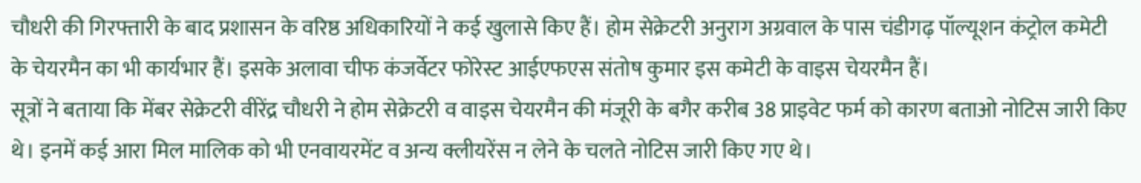चौधरी की गिरफ्तारी के बाद प्रशासन के वरिष्ठ अधिकारियों ने कई खुलासे किए हैं। होम सेक्रेटरी अनुराग अग्रवाल के पास चंडीगढ़ पॉल्यूशन कंट्रोल कमेटी के चेयरमैन का भी कार्यभार हैं। इसके अलावा चीफ कंजर्वेटर फोरेस्ट आईएफएस संतोष कुमार इस कमेटी के वाइस चेयरमैन हैं।
सूत्रों ने बताया कि मेंबर सेक्रेटरी वीरेंद्र चौधरी ने होम सेक्रेटरी व वाइस चेयरमैन की मंजूरी के बगैर करीब 38 प्राइवेट फर्म को कारण बताओ नोटिस जारी किए थे। इनमें कई आरा मिल मालिक को भी एनवायरमेंट व अन्य क्लीयरेंस न लेने के चलते नोटिस जारी किए गए थे।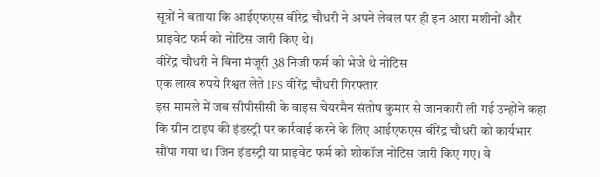सूत्रों ने बताया कि आईएफएस बीरेद्र चौधरी ने अपने लेवल पर ही इन आरा मशीनों और प्राइवेट फर्म को नोटिस जारी किए थे।
वीरेंद्र चौधरी ने बिना मंजूरी 38 निजी फर्म को भेजे थे नोटिस
एक लाख रुपये रिश्वत लेते IFS वीरेंद्र चौधरी गिरफ्तार
इस मामले में जब सीपीसीसी के वाइस चेयरमैन संतोष कुमार से जानकारी ली गई उन्होंने कहा कि ग्रीन टाइप की इंडस्ट्री पर कार्रवाई करने के लिए आईएफएस बीरेंद्र चौधरी को कार्यभार सौंपा गया थ। जिन इंडस्ट्री या प्राइवेट फर्म को शोकॉज नोटिस जारी किए गए। वे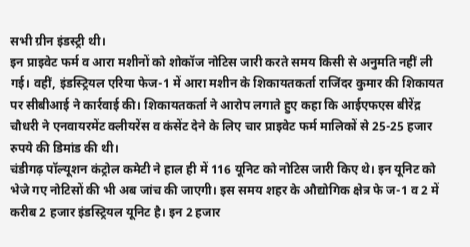सभी ग्रीन इंडस्ट्री थी।
इन प्राइवेट फर्म व आरा मशीनों को शोकॉज नोटिस जारी करते समय किसी से अनुमति नहीं ली गई। वहीं, इंडस्ट्रियल एरिया फेज-1 में आरा मशीन के शिकायतकर्ता राजिंदर कुमार की शिकायत पर सीबीआई ने कार्रवाई की। शिकायतकर्ता ने आरोप लगाते हुए कहा कि आईएफएस बीरेंद्र चौधरी ने एनवायरमेंट क्लीयरेंस व कंसेंट देने के लिए चार प्राइवेट फर्म मालिकों से 25-25 हजार रुपये की डिमांड की थी।
चंडीगढ़ पॉल्यूशन कंट्रोल कमेटी ने हाल ही में 116 यूनिट को नोटिस जारी किए थे। इन यूनिट को भेजे गए नोटिसों की भी अब जांच की जाएगी। इस समय शहर के औद्योगिक क्षेत्र फे ज-1 व 2 में करीब 2 हजार इंडस्ट्रियल यूनिट है। इन 2 हजार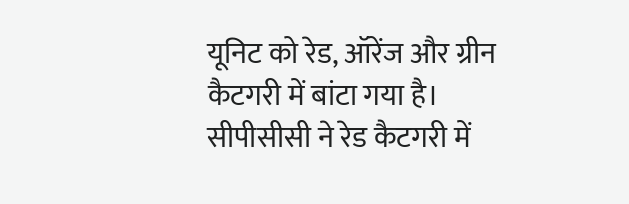यूनिट को रेड, ऑरेंज और ग्रीन कैटगरी में बांटा गया है। सीपीसीसी ने रेड कैटगरी में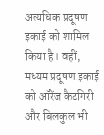अत्यधिक प्रदूषण इकाई को शामिल किया है। वहीं, मध्यम प्रदूषण इकाई को ऑरेंज कैटगिरी और बिलकुल भी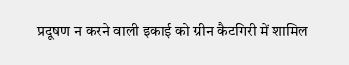प्रदूषण न करने वाली इकाई को ग्रीन कैटगिरी में शामिल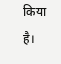किया है।